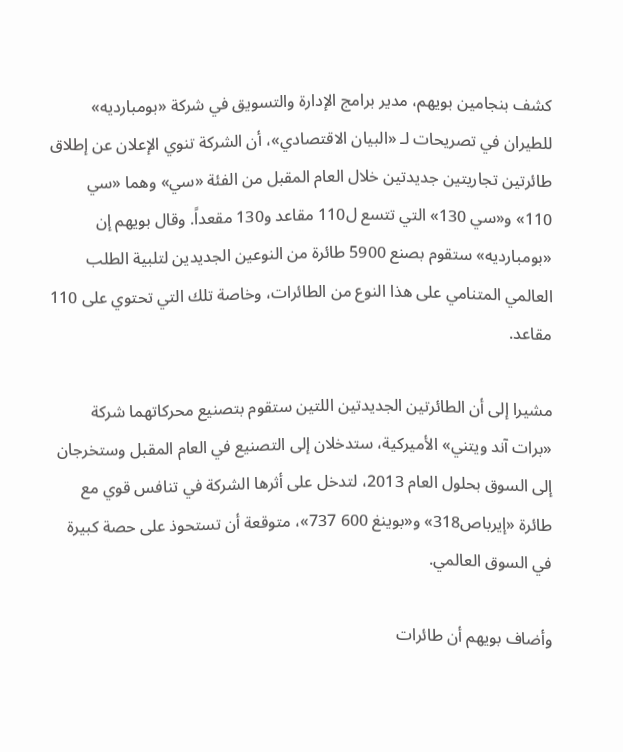كشف بنجامين بويهم، مدير برامج الإدارة والتسويق في شركة «بومبارديه» للطيران في تصريحات لـ «البيان الاقتصادي»، أن الشركة تنوي الإعلان عن إطلاق طائرتين تجاريتين جديدتين خلال العام المقبل من الفئة «سي» وهما «سي 110» و«سي 130» التي تتسع ل110 مقاعد و130 مقعداً. وقال بويهم إن «بومبارديه» ستقوم بصنع 5900 طائرة من النوعين الجديدين لتلبية الطلب العالمي المتنامي على هذا النوع من الطائرات، وخاصة تلك التي تحتوي على 110 مقاعد.

مشيرا إلى أن الطائرتين الجديدتين اللتين ستقوم بتصنيع محركاتهما شركة «برات آند ويتني» الأميركية، ستدخلان إلى التصنيع في العام المقبل وستخرجان إلى السوق بحلول العام 2013، لتدخل على أثرها الشركة في تنافس قوي مع طائرة «إيرباص318» و«بوينغ 600 737»، متوقعة أن تستحوذ على حصة كبيرة في السوق العالمي.

وأضاف بويهم أن طائرات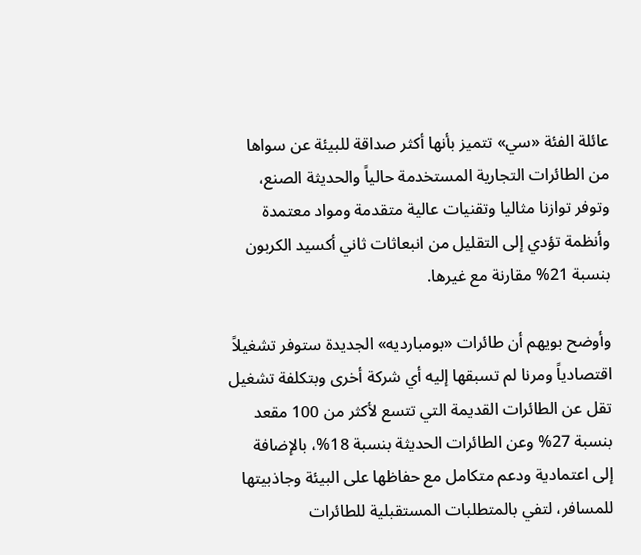عائلة الفئة «سي» تتميز بأنها أكثر صداقة للبيئة عن سواها من الطائرات التجارية المستخدمة حالياً والحديثة الصنع، وتوفر توازنا مثاليا وتقنيات عالية متقدمة ومواد معتمدة وأنظمة تؤدي إلى التقليل من انبعاثات ثاني أكسيد الكربون بنسبة 21% مقارنة مع غيرها.

وأوضح بويهم أن طائرات «بومبارديه» الجديدة ستوفر تشغيلاً اقتصادياً ومرنا لم تسبقها إليه أي شركة أخرى وبتكلفة تشغيل تقل عن الطائرات القديمة التي تتسع لأكثر من 100 مقعد بنسبة 27% وعن الطائرات الحديثة بنسبة 18%، بالإضافة إلى اعتمادية ودعم متكامل مع حفاظها على البيئة وجاذبيتها للمسافر، لتفي بالمتطلبات المستقبلية للطائرات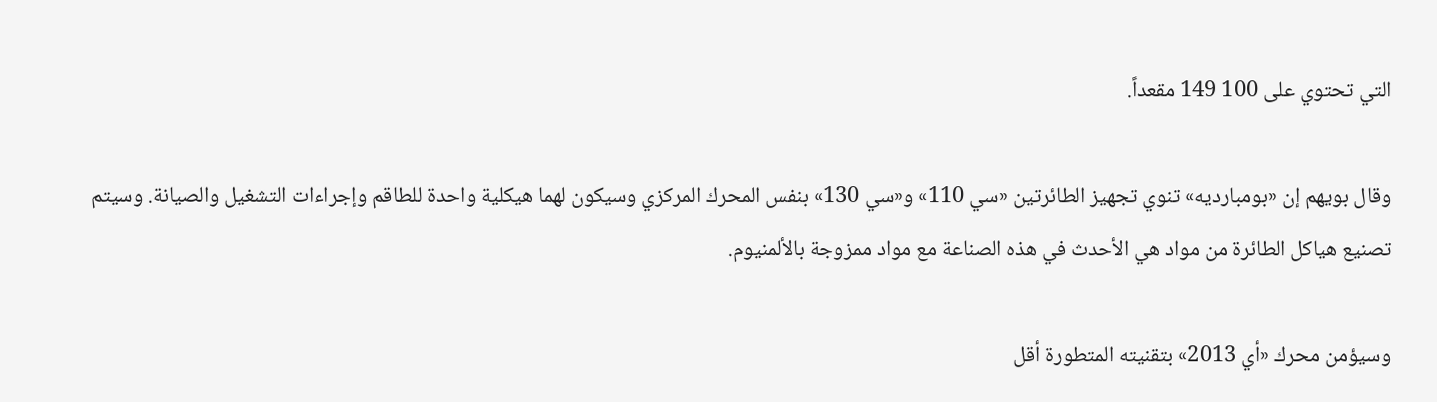التي تحتوي على 100 149 مقعداً.

وقال بويهم إن «بومبارديه» تنوي تجهيز الطائرتين «سي 110» و«سي 130» بنفس المحرك المركزي وسيكون لهما هيكلية واحدة للطاقم وإجراءات التشغيل والصيانة. وسيتم تصنيع هياكل الطائرة من مواد هي الأحدث في هذه الصناعة مع مواد ممزوجة بالألمنيوم.

وسيؤمن محرك «أي 2013» بتقنيته المتطورة أقل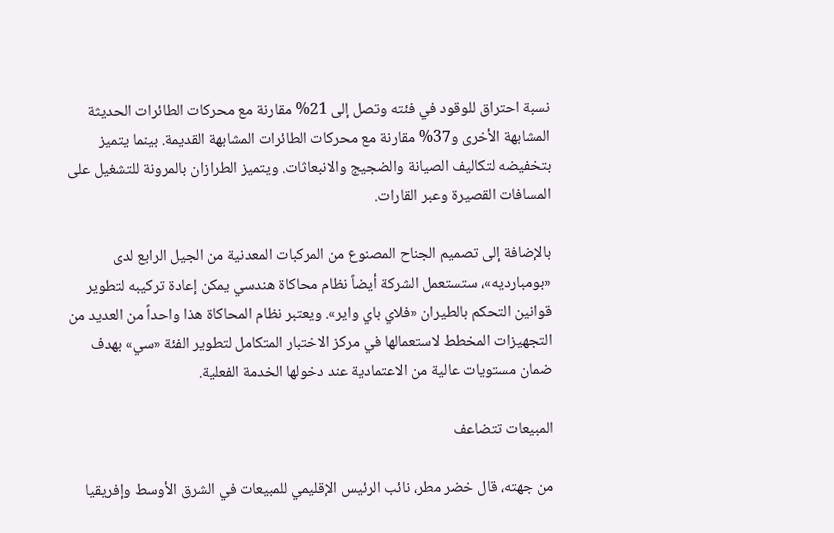نسبة احتراق للوقود في فئته وتصل إلى 21% مقارنة مع محركات الطائرات الحديثة المشابهة الأخرى و37% مقارنة مع محركات الطائرات المشابهة القديمة. بينما يتميز بتخفيضه لتكاليف الصيانة والضجيج والانبعاثات. ويتميز الطرازان بالمرونة للتشغيل على المسافات القصيرة وعبر القارات.

بالإضافة إلى تصميم الجناح المصنوع من المركبات المعدنية من الجيل الرابع لدى «بومبارديه»، ستستعمل الشركة أيضاً نظام محاكاة هندسي يمكن إعادة تركيبه لتطوير قوانين التحكم بالطيران «فلاي باي واير». ويعتبر نظام المحاكاة هذا واحداً من العديد من التجهيزات المخطط لاستعمالها في مركز الاختبار المتكامل لتطوير الفئة «سي» بهدف ضمان مستويات عالية من الاعتمادية عند دخولها الخدمة الفعلية.

المبيعات تتضاعف

من جهته، قال خضر مطر، نائب الرئيس الإقليمي للمبيعات في الشرق الأوسط وإفريقيا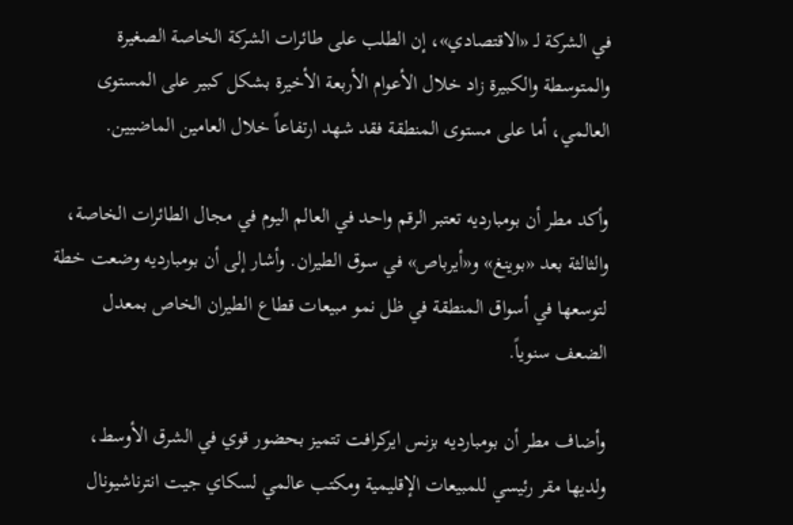في الشركة لـ «الاقتصادي»، إن الطلب على طائرات الشركة الخاصة الصغيرة والمتوسطة والكبيرة زاد خلال الأعوام الأربعة الأخيرة بشكل كبير على المستوى العالمي، أما على مستوى المنطقة فقد شهد ارتفاعاً خلال العامين الماضيين.

وأكد مطر أن بومبارديه تعتبر الرقم واحد في العالم اليوم في مجال الطائرات الخاصة، والثالثة بعد «بوينغ» و«أيرباص» في سوق الطيران. وأشار إلى أن بومبارديه وضعت خطة لتوسعها في أسواق المنطقة في ظل نمو مبيعات قطاع الطيران الخاص بمعدل الضعف سنوياً.

وأضاف مطر أن بومبارديه بزنس ايركرافت تتميز بحضور قوي في الشرق الأوسط، ولديها مقر رئيسي للمبيعات الإقليمية ومكتب عالمي لسكاي جيت انترناشيونال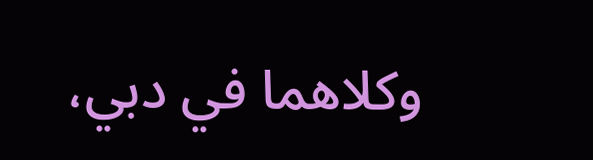وكلاهما في دبي،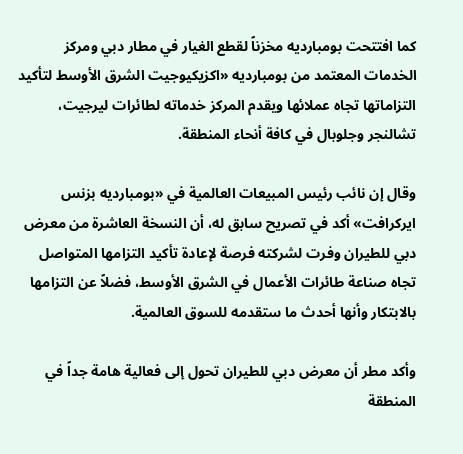كما افتتحت بومبارديه مخزناً لقطع الغيار في مطار دبي ومركز الخدمات المعتمد من بومبارديه «اكزيكيوجيت الشرق الأوسط لتأكيد التزاماتها تجاه عملائها ويقدم المركز خدماته لطائرات ليرجيت، تشالنجر وجلوبال في كافة أنحاء المنطقة.

وقال إن نائب رئيس المبيعات العالمية في «بومبارديه بزنس ايركرافت» أكد في تصريح سابق له، أن النسخة العاشرة من معرض دبي للطيران وفرت لشركته فرصة لإعادة تأكيد التزامها المتواصل تجاه صناعة طائرات الأعمال في الشرق الأوسط، فضلاً عن التزامها بالابتكار وأنها أحدث ما ستقدمه للسوق العالمية.

وأكد مطر أن معرض دبي للطيران تحول إلى فعالية هامة جداً في المنطقة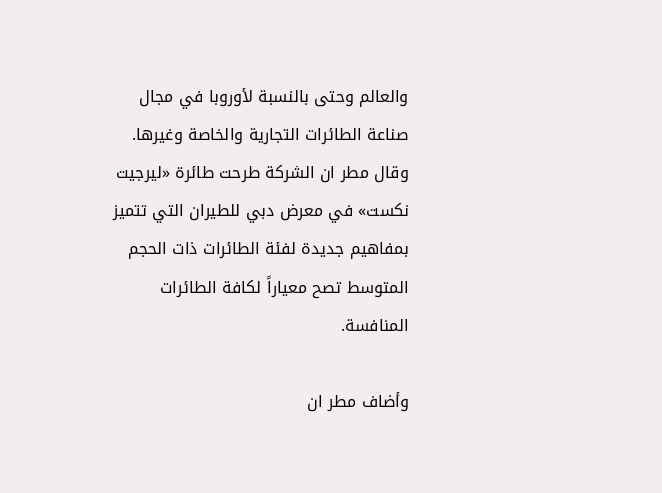والعالم وحتى بالنسبة لأوروبا في مجال صناعة الطائرات التجارية والخاصة وغيرها. وقال مطر ان الشركة طرحت طائرة «ليرجيت نكست» في معرض دبي للطيران التي تتميز بمفاهيم جديدة لفئة الطائرات ذات الحجم المتوسط تصح معياراً لكافة الطائرات المنافسة.

وأضاف مطر ان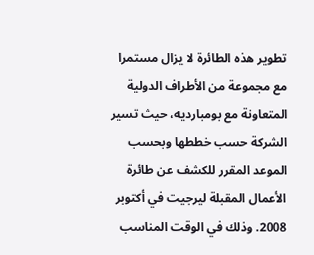تطوير هذه الطائرة لا يزال مستمرا مع مجموعة من الأطراف الدولية المتعاونة مع بومبارديه، حيث تسير الشركة حسب خططها وبحسب الموعد المقرر للكشف عن طائرة الأعمال المقبلة ليرجيت في أكتوبر 2008. وذلك في الوقت المناسب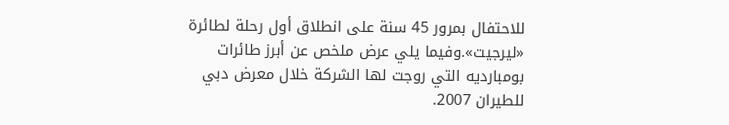للاحتفال بمرور 45 سنة على انطلاق أول رحلة لطائرة «ليرجيت».وفيما يلي عرض ملخص عن أبرز طائرات بومبارديه التي روجت لها الشركة خلال معرض دبي للطيران 2007.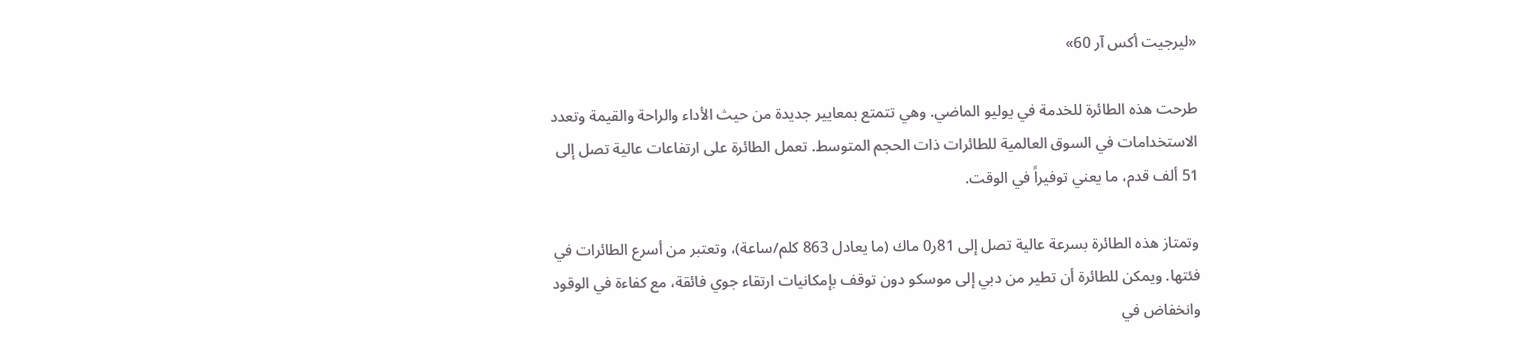«ليرجيت أكس آر 60»

طرحت هذه الطائرة للخدمة في يوليو الماضي. وهي تتمتع بمعايير جديدة من حيث الأداء والراحة والقيمة وتعدد الاستخدامات في السوق العالمية للطائرات ذات الحجم المتوسط. تعمل الطائرة على ارتفاعات عالية تصل إلى 51 ألف قدم، ما يعني توفيراً في الوقت.

وتمتاز هذه الطائرة بسرعة عالية تصل إلى 81ر0 ماك (ما يعادل 863 كلم/ساعة)، وتعتبر من أسرع الطائرات في فئتها. ويمكن للطائرة أن تطير من دبي إلى موسكو دون توقف بإمكانيات ارتقاء جوي فائقة، مع كفاءة في الوقود وانخفاض في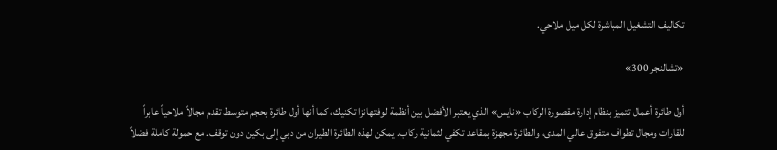تكاليف التشغيل المباشرة لكل ميل ملاحي.

«تشالنجر 300»

أول طائرة أعمال تتميز بنظام إدارة مقصورة الركاب «نايس» الذي يعتبر الأفضل بين أنظمة لوفتهانزا تكنيك، كما أنها أول طائرة بحجم متوسط تقدم مجالاً ملاحياً عابراً للقارات ومجال تطواف متفوق عالي المدى، والطائرة مجهزة بمقاعد تكفي لثمانية ركاب. يمكن لهذه الطائرة الطيران من دبي إلى بكين دون توقف. مع حمولة كاملة فضلاً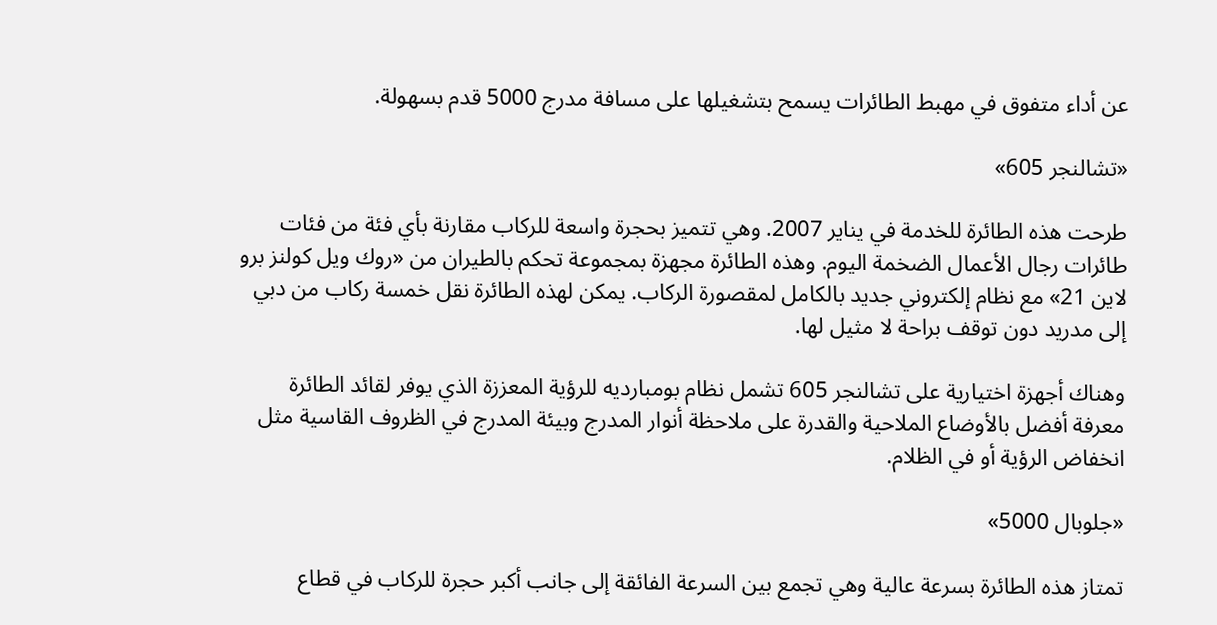عن أداء متفوق في مهبط الطائرات يسمح بتشغيلها على مسافة مدرج 5000 قدم بسهولة.

«تشالنجر 605»

طرحت هذه الطائرة للخدمة في يناير 2007. وهي تتميز بحجرة واسعة للركاب مقارنة بأي فئة من فئات طائرات رجال الأعمال الضخمة اليوم. وهذه الطائرة مجهزة بمجموعة تحكم بالطيران من «روك ويل كولنز برو لاين 21» مع نظام إلكتروني جديد بالكامل لمقصورة الركاب. يمكن لهذه الطائرة نقل خمسة ركاب من دبي إلى مدريد دون توقف براحة لا مثيل لها.

وهناك أجهزة اختيارية على تشالنجر 605 تشمل نظام بومبارديه للرؤية المعززة الذي يوفر لقائد الطائرة معرفة أفضل بالأوضاع الملاحية والقدرة على ملاحظة أنوار المدرج وبيئة المدرج في الظروف القاسية مثل انخفاض الرؤية أو في الظلام.

«جلوبال 5000»

تمتاز هذه الطائرة بسرعة عالية وهي تجمع بين السرعة الفائقة إلى جانب أكبر حجرة للركاب في قطاع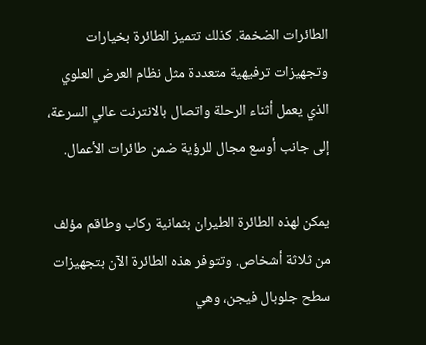الطائرات الضخمة. كذلك تتميز الطائرة بخيارات وتجهيزات ترفيهية متعددة مثل نظام العرض العلوي الذي يعمل أثناء الرحلة واتصال بالانترنت عالي السرعة، إلى جانب أوسع مجال للرؤية ضمن طائرات الأعمال.

يمكن لهذه الطائرة الطيران بثمانية ركاب وطاقم مؤلف من ثلاثة أشخاص. وتتوفر هذه الطائرة الآن بتجهيزات سطح جلوبال فيجن، وهي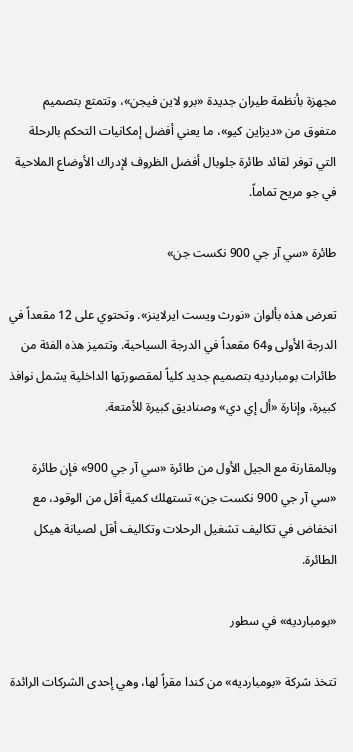مجهزة بأنظمة طيران جديدة «برو لاين فيجن»، وتتمتع بتصميم متفوق من «ديزاين كيو»، ما يعني أفضل إمكانيات التحكم بالرحلة التي توفر لقائد طائرة جلوبال أفضل الظروف لإدراك الأوضاع الملاحية في جو مريح تماماً.

طائرة «سي آر جي 900 نكست جن»

تعرض هذه بألوان «نورث ويست ايرلاينز». وتحتوي على 12 مقعداً في الدرجة الأولى و64 مقعداً في الدرجة السياحية. وتتميز هذه الفئة من طائرات بومبارديه بتصميم جديد كلياً لمقصورتها الداخلية يشمل نوافذ كبيرة، وإنارة «أل إي دي» وصناديق كبيرة للأمتعة.

وبالمقارنة مع الجيل الأول من طائرة «سي آر جي 900» فإن طائرة «سي آر جي 900 نكست جن» تستهلك كمية أقل من الوقود، مع انخفاض في تكاليف تشغيل الرحلات وتكاليف أقل لصيانة هيكل الطائرة.

«بومبارديه» في سطور

تتخذ شركة «بومبارديه» من كندا مقراً لها، وهي إحدى الشركات الرائدة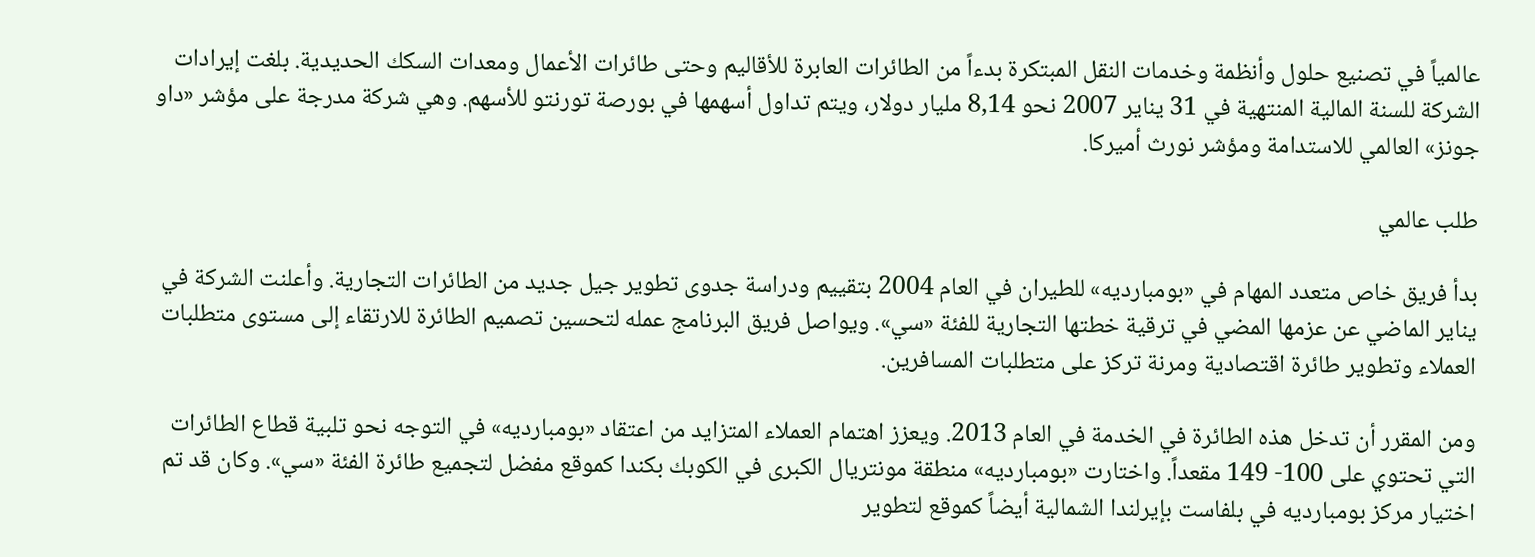عالمياً في تصنيع حلول وأنظمة وخدمات النقل المبتكرة بدءاً من الطائرات العابرة للأقاليم وحتى طائرات الأعمال ومعدات السكك الحديدية. بلغت إيرادات الشركة للسنة المالية المنتهية في 31 يناير 2007 نحو 8,14 مليار دولار، ويتم تداول أسهمها في بورصة تورنتو للأسهم. وهي شركة مدرجة على مؤشر «داو جونز» العالمي للاستدامة ومؤشر نورث أميركا.

طلب عالمي

بدأ فريق خاص متعدد المهام في «بومبارديه» للطيران في العام 2004 بتقييم ودراسة جدوى تطوير جيل جديد من الطائرات التجارية. وأعلنت الشركة في يناير الماضي عن عزمها المضي في ترقية خطتها التجارية للفئة «سي». ويواصل فريق البرنامج عمله لتحسين تصميم الطائرة للارتقاء إلى مستوى متطلبات العملاء وتطوير طائرة اقتصادية ومرنة تركز على متطلبات المسافرين.

ومن المقرر أن تدخل هذه الطائرة في الخدمة في العام 2013. ويعزز اهتمام العملاء المتزايد من اعتقاد «بومبارديه» في التوجه نحو تلبية قطاع الطائرات التي تحتوي على 100- 149 مقعداً. واختارت «بومبارديه» منطقة مونتريال الكبرى في الكوبك بكندا كموقع مفضل لتجميع طائرة الفئة «سي». وكان قد تم اختيار مركز بومبارديه في بلفاست بإيرلندا الشمالية أيضاً كموقع لتطوير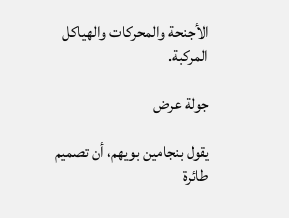الأجنحة والمحركات والهياكل المركبة.

جولة عرض

يقول بنجامين بويهم، أن تصميم طائرة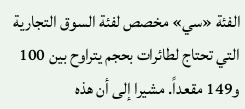الفئة «سي» مخصص لفئة السوق التجارية التي تحتاج لطائرات بحجم يتراوح بين 100 و149 مقعداً. مشيرا إلى أن هذه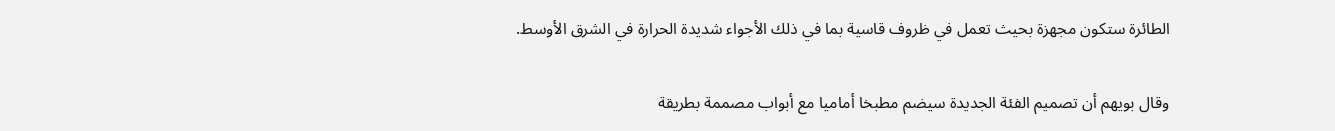الطائرة ستكون مجهزة بحيث تعمل في ظروف قاسية بما في ذلك الأجواء شديدة الحرارة في الشرق الأوسط.

وقال بويهم أن تصميم الفئة الجديدة سيضم مطبخا أماميا مع أبواب مصممة بطريقة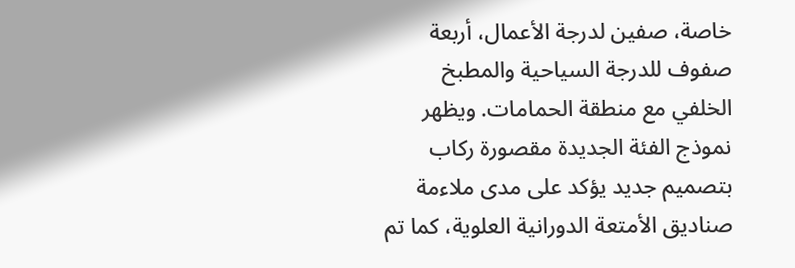خاصة، صفين لدرجة الأعمال، أربعة صفوف للدرجة السياحية والمطبخ الخلفي مع منطقة الحمامات. ويظهر نموذج الفئة الجديدة مقصورة ركاب بتصميم جديد يؤكد على مدى ملاءمة صناديق الأمتعة الدورانية العلوية، كما تم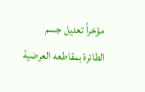مؤخراً تعديل جسم الطائرة بمقاطعه العرضية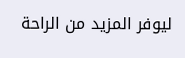ليوفر المزيد من الراحة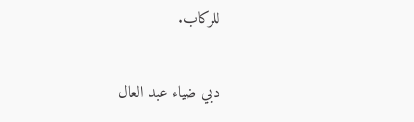للركاب.

دبي ضياء عبد العال